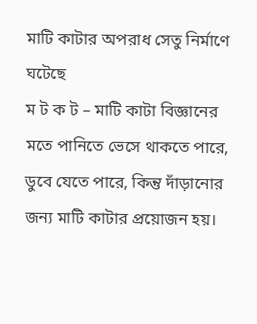মাটি কাটার অপরাধ সেতু নির্মাণে ঘটেছে
ম ট ক ট – মাটি কাটা বিজ্ঞানের মতে পানিতে ভেসে থাকতে পারে, ডুবে যেতে পারে, কিন্তু দাঁড়ানোর জন্য মাটি কাটার প্রয়োজন হয়।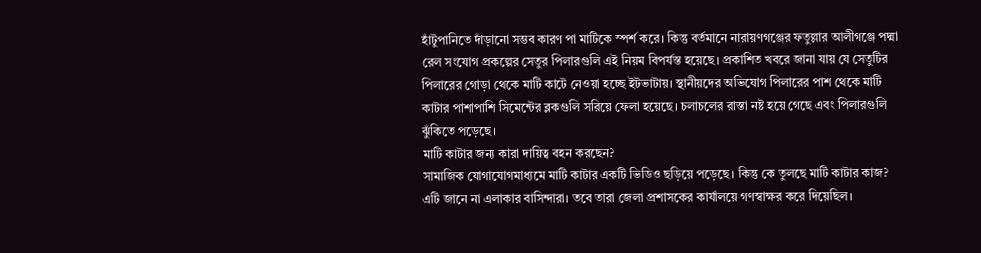হাঁটুপানিতে দাঁড়ানো সম্ভব কারণ পা মাটিকে স্পর্শ করে। কিন্তু বর্তমানে নারায়ণগঞ্জের ফতুল্লার আলীগঞ্জে পদ্মা রেল সংযোগ প্রকল্পের সেতুর পিলারগুলি এই নিয়ম বিপর্যস্ত হয়েছে। প্রকাশিত খবরে জানা যায় যে সেতুটির পিলারের গোড়া থেকে মাটি কাটে নেওয়া হচ্ছে ইটভাটায়। স্থানীয়দের অভিযোগ পিলারের পাশ থেকে মাটি কাটার পাশাপাশি সিমেন্টের ব্লকগুলি সরিয়ে ফেলা হয়েছে। চলাচলের রাস্তা নষ্ট হয়ে গেছে এবং পিলারগুলি ঝুঁকিতে পড়েছে।
মাটি কাটার জন্য কারা দায়িত্ব বহন করছেন?
সামাজিক যোগাযোগমাধ্যমে মাটি কাটার একটি ভিডিও ছড়িয়ে পড়েছে। কিন্তু কে তুলছে মাটি কাটার কাজ? এটি জানে না এলাকার বাসিন্দারা। তবে তারা জেলা প্রশাসকের কার্যালয়ে গণস্বাক্ষর করে দিয়েছিল।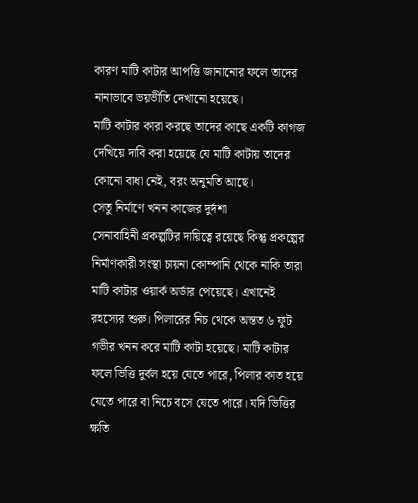কারণ মাটি কাটার আপত্তি জানানোর ফলে তাদের নানাভাবে ভয়ভীতি দেখানো হয়েছে।
মাটি কাটার কারা করছে তাদের কাছে একটি কাগজ দেখিয়ে দাবি করা হয়েছে যে মাটি কাটায় তাদের কোনো বাধা নেই, বরং অনুমতি আছে।
সেতু নির্মাণে খনন কাজের দুর্দশা
সেনাবাহিনী প্রকল্পটির দায়িত্বে রয়েছে কিন্তু প্রকল্পের নির্মাণকারী সংস্থা চায়না কোম্পানি থেকে নাকি তারা মাটি কাটার ওয়ার্ক অর্ডার পেয়েছে। এখানেই রহস্যের শুরু। পিলারের নিচ থেকে অন্তত ৬ ফুট গভীর খনন করে মাটি কাটা হয়েছে। মাটি কাটার ফলে ভিত্তি দুর্বল হয়ে যেতে পারে, পিলার কাত হয়ে যেতে পারে বা নিচে বসে যেতে পারে। যদি ভিত্তির ক্ষতি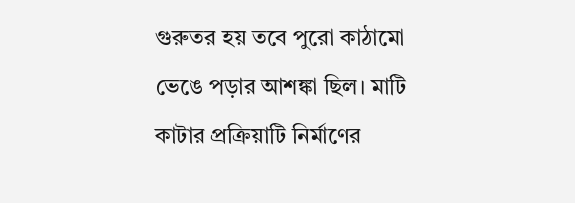গুরুতর হয় তবে পুরো কাঠামো ভেঙে পড়ার আশঙ্কা ছিল। মাটি কাটার প্রক্রিয়াটি নির্মাণের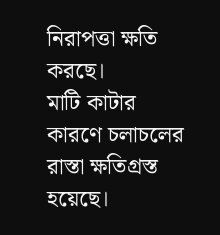নিরাপত্তা ক্ষতি করছে।
মাটি কাটার কারণে চলাচলের রাস্তা ক্ষতিগ্রস্ত হয়েছে।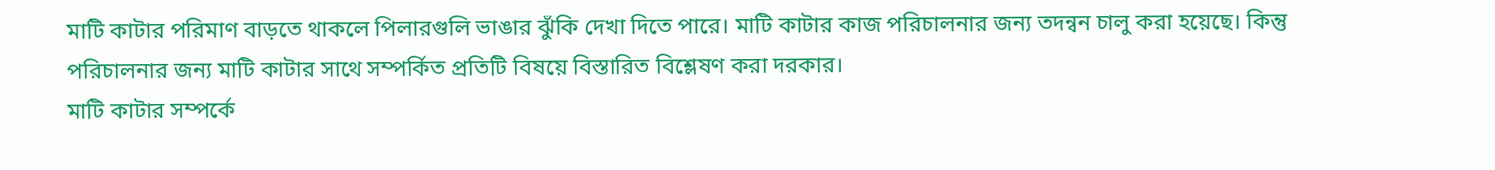মাটি কাটার পরিমাণ বাড়তে থাকলে পিলারগুলি ভাঙার ঝুঁকি দেখা দিতে পারে। মাটি কাটার কাজ পরিচালনার জন্য তদন্বন চালু করা হয়েছে। কিন্তু পরিচালনার জন্য মাটি কাটার সাথে সম্পর্কিত প্রতিটি বিষয়ে বিস্তারিত বিশ্লেষণ করা দরকার।
মাটি কাটার সম্পর্কে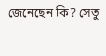জেনেছেন কি? সেতু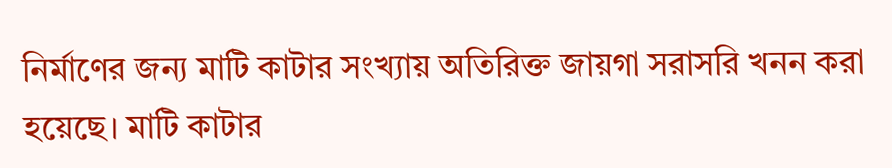নির্মাণের জন্য মাটি কাটার সংখ্যায় অতিরিক্ত জায়গা সরাসরি খনন করা হয়েছে। মাটি কাটার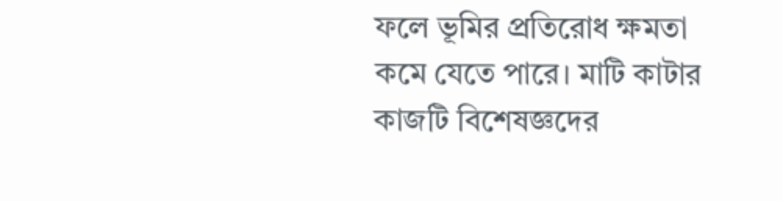ফলে ভূমির প্রতিরোধ ক্ষমতা কমে যেতে পারে। মাটি কাটার কাজটি বিশেষজ্ঞদের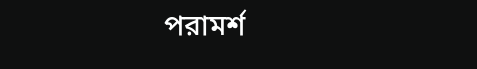পরামর্শ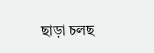ছাড়া চলছ